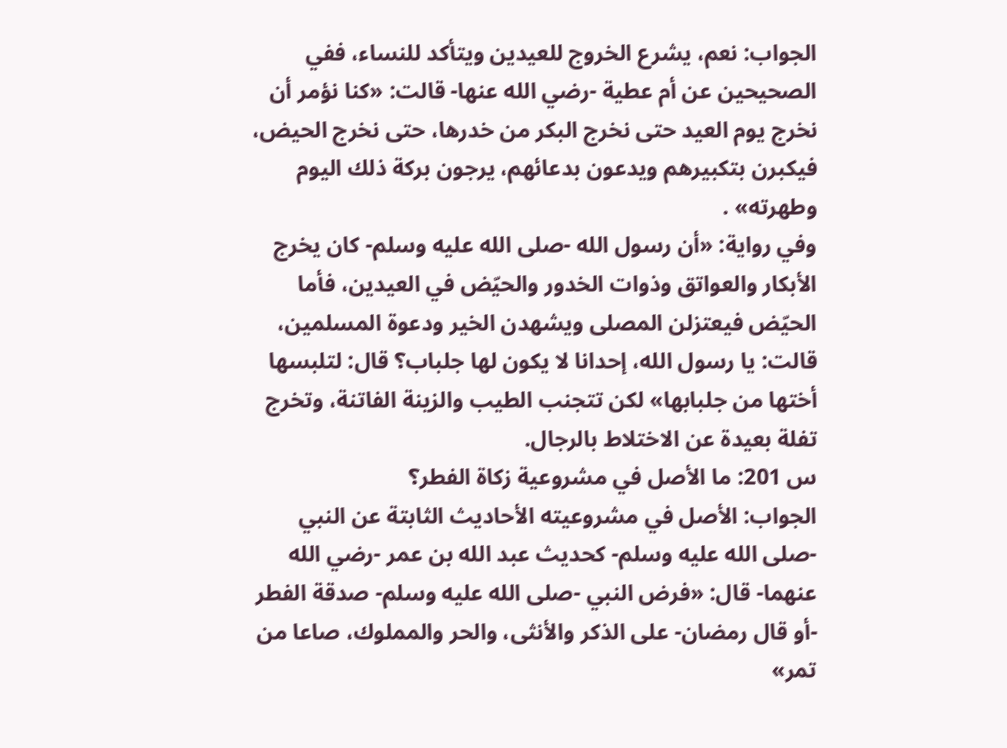الجواب: نعم، يشرع الخروج للعيدين ويتأكد للنساء، ففي الصحيحين عن أم عطية -رضي الله عنها- قالت: «كنا نؤمر أن نخرج يوم العيد حتى نخرج البكر من خدرها، حتى نخرج الحيض، فيكبرن بتكبيرهم ويدعون بدعائهم، يرجون بركة ذلك اليوم وطهرته» .
وفي رواية: «أن رسول الله -صلى الله عليه وسلم- كان يخرج الأبكار والعواتق وذوات الخدور والحيّض في العيدين، فأما الحيّض فيعتزلن المصلى ويشهدن الخير ودعوة المسلمين، قالت: يا رسول الله، إحدانا لا يكون لها جلباب؟ قال: لتلبسها أختها من جلبابها» لكن تتجنب الطيب والزينة الفاتنة، وتخرج تفلة بعيدة عن الاختلاط بالرجال.
س 201: ما الأصل في مشروعية زكاة الفطر؟
الجواب: الأصل في مشروعيته الأحاديث الثابتة عن النبي -صلى الله عليه وسلم- كحديث عبد الله بن عمر -رضي الله عنهما- قال: «فرض النبي -صلى الله عليه وسلم- صدقة الفطر -أو قال رمضان- على الذكر والأنثى، والحر والمملوك، صاعا من تمر»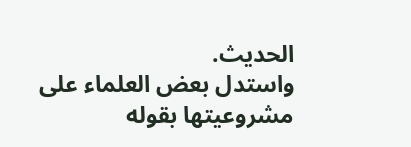الحديث.
واستدل بعض العلماء على مشروعيتها بقوله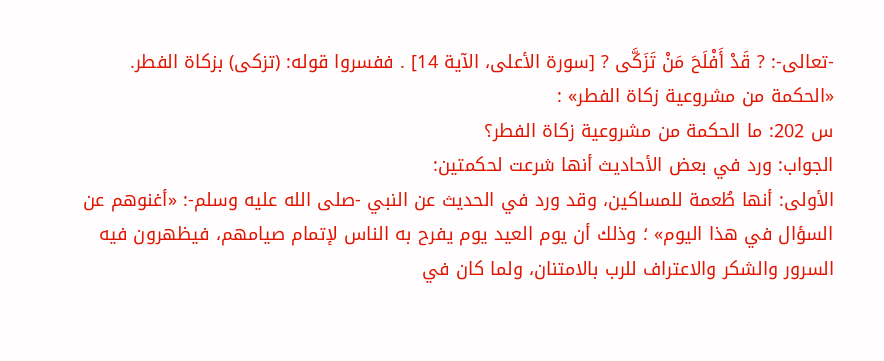-تعالى-: ? قَدْ أَفْلَحَ مَنْ تَزَكَّى ? [سورة الأعلى، الآية 14] . ففسروا قوله: (تزكى) بزكاة الفطر.
«الحكمة من مشروعية زكاة الفطر» :
س 202: ما الحكمة من مشروعية زكاة الفطر؟
الجواب: ورد في بعض الأحاديث أنها شرعت لحكمتين:
الأولى: أنها طُعمة للمساكين، وقد ورد في الحديث عن النبي -صلى الله عليه وسلم-: «أغنوهم عن السؤال في هذا اليوم» ؛ وذلك أن يوم العيد يوم يفرح به الناس لإتمام صيامهم، فيظهرون فيه السرور والشكر والاعتراف للرب بالامتنان، ولما كان في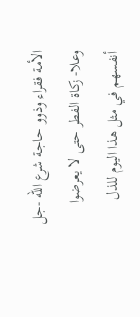الأمة فقراء وذوو حاجة شرع الله -جل وعلا- زكاة الفطر حتى لا يعرضوا أنفسهم في مثل هذا اليوم للذل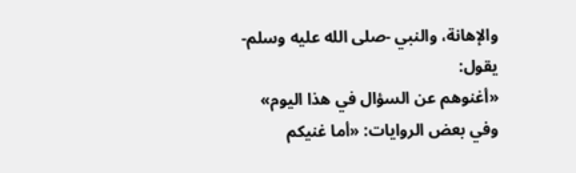والإهانة، والنبي -صلى الله عليه وسلم- يقول:
«أغنوهم عن السؤال في هذا اليوم» وفي بعض الروايات: «أما غنيكم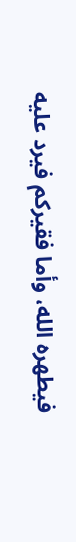فيطهره الله، وأما فقيركم فيرد عليه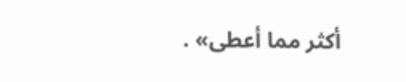أكثر مما أعطى» .